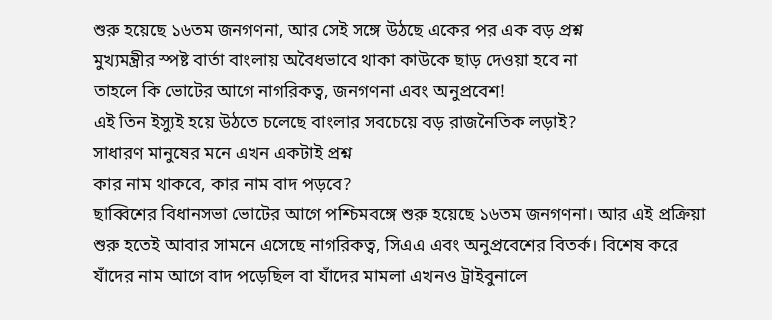শুরু হয়েছে ১৬তম জনগণনা, আর সেই সঙ্গে উঠছে একের পর এক বড় প্রশ্ন
মুখ্যমন্ত্রীর স্পষ্ট বার্তা বাংলায় অবৈধভাবে থাকা কাউকে ছাড় দেওয়া হবে না
তাহলে কি ভোটের আগে নাগরিকত্ব, জনগণনা এবং অনুপ্রবেশ!
এই তিন ইস্যুই হয়ে উঠতে চলেছে বাংলার সবচেয়ে বড় রাজনৈতিক লড়াই?
সাধারণ মানুষের মনে এখন একটাই প্রশ্ন
কার নাম থাকবে, কার নাম বাদ পড়বে?
ছাব্বিশের বিধানসভা ভোটের আগে পশ্চিমবঙ্গে শুরু হয়েছে ১৬তম জনগণনা। আর এই প্রক্রিয়া শুরু হতেই আবার সামনে এসেছে নাগরিকত্ব, সিএএ এবং অনুপ্রবেশের বিতর্ক। বিশেষ করে যাঁদের নাম আগে বাদ পড়েছিল বা যাঁদের মামলা এখনও ট্রাইবুনালে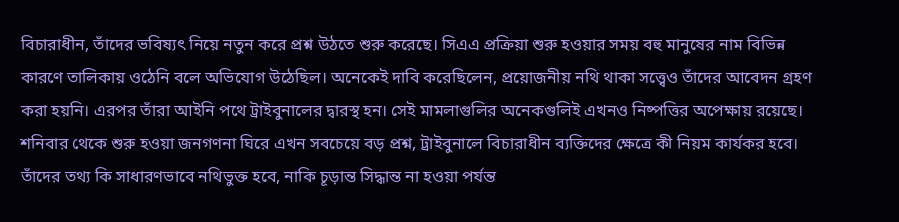বিচারাধীন, তাঁদের ভবিষ্যৎ নিয়ে নতুন করে প্রশ্ন উঠতে শুরু করেছে। সিএএ প্রক্রিয়া শুরু হওয়ার সময় বহু মানুষের নাম বিভিন্ন কারণে তালিকায় ওঠেনি বলে অভিযোগ উঠেছিল। অনেকেই দাবি করেছিলেন, প্রয়োজনীয় নথি থাকা সত্ত্বেও তাঁদের আবেদন গ্রহণ করা হয়নি। এরপর তাঁরা আইনি পথে ট্রাইবুনালের দ্বারস্থ হন। সেই মামলাগুলির অনেকগুলিই এখনও নিষ্পত্তির অপেক্ষায় রয়েছে।
শনিবার থেকে শুরু হওয়া জনগণনা ঘিরে এখন সবচেয়ে বড় প্রশ্ন, ট্রাইবুনালে বিচারাধীন ব্যক্তিদের ক্ষেত্রে কী নিয়ম কার্যকর হবে। তাঁদের তথ্য কি সাধারণভাবে নথিভুক্ত হবে, নাকি চূড়ান্ত সিদ্ধান্ত না হওয়া পর্যন্ত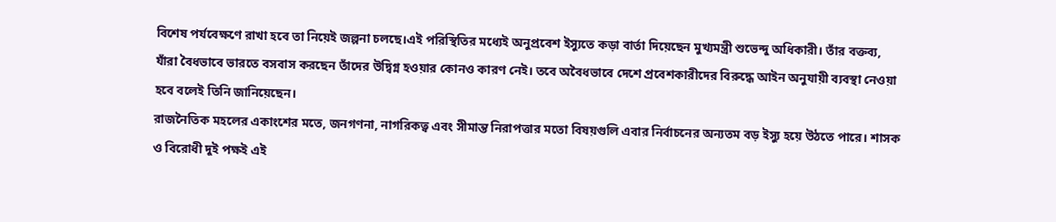বিশেষ পর্যবেক্ষণে রাখা হবে তা নিয়েই জল্পনা চলছে।এই পরিস্থিতির মধ্যেই অনুপ্রবেশ ইস্যুতে কড়া বার্তা দিয়েছেন মুখ্যমন্ত্রী শুভেন্দু অধিকারী। তাঁর বক্তব্য, যাঁরা বৈধভাবে ভারতে বসবাস করছেন তাঁদের উদ্বিগ্ন হওয়ার কোনও কারণ নেই। তবে অবৈধভাবে দেশে প্রবেশকারীদের বিরুদ্ধে আইন অনুযায়ী ব্যবস্থা নেওয়া হবে বলেই তিনি জানিয়েছেন।
রাজনৈতিক মহলের একাংশের মতে, জনগণনা, নাগরিকত্ব এবং সীমান্ত নিরাপত্তার মতো বিষয়গুলি এবার নির্বাচনের অন্যতম বড় ইস্যু হয়ে উঠতে পারে। শাসক ও বিরোধী দুই পক্ষই এই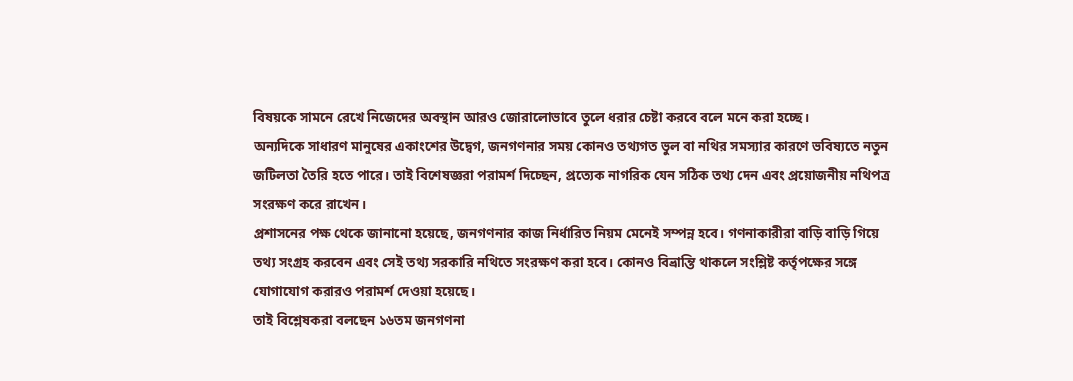বিষয়কে সামনে রেখে নিজেদের অবস্থান আরও জোরালোভাবে তুলে ধরার চেষ্টা করবে বলে মনে করা হচ্ছে।
অন্যদিকে সাধারণ মানুষের একাংশের উদ্বেগ, জনগণনার সময় কোনও তথ্যগত ভুল বা নথির সমস্যার কারণে ভবিষ্যতে নতুন জটিলতা তৈরি হতে পারে। তাই বিশেষজ্ঞরা পরামর্শ দিচ্ছেন, প্রত্যেক নাগরিক যেন সঠিক তথ্য দেন এবং প্রয়োজনীয় নথিপত্র সংরক্ষণ করে রাখেন।
প্রশাসনের পক্ষ থেকে জানানো হয়েছে, জনগণনার কাজ নির্ধারিত নিয়ম মেনেই সম্পন্ন হবে। গণনাকারীরা বাড়ি বাড়ি গিয়ে তথ্য সংগ্রহ করবেন এবং সেই তথ্য সরকারি নথিতে সংরক্ষণ করা হবে। কোনও বিভ্রান্তি থাকলে সংশ্লিষ্ট কর্তৃপক্ষের সঙ্গে যোগাযোগ করারও পরামর্শ দেওয়া হয়েছে।
তাই বিশ্লেষকরা বলছেন ১৬তম জনগণনা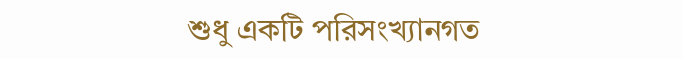শুধু একটি পরিসংখ্যানগত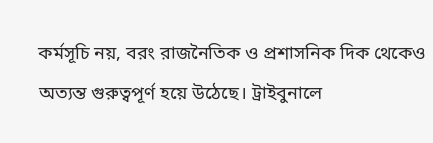কর্মসূচি নয়, বরং রাজনৈতিক ও প্রশাসনিক দিক থেকেও অত্যন্ত গুরুত্বপূর্ণ হয়ে উঠেছে। ট্রাইবুনালে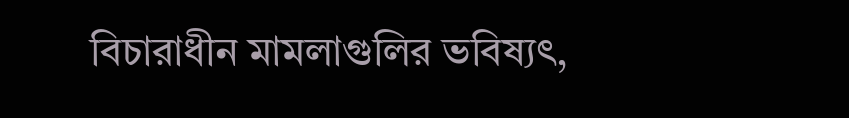বিচারাধীন মামলাগুলির ভবিষ্যৎ,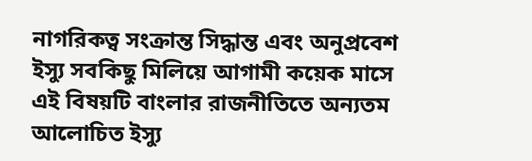নাগরিকত্ব সংক্রান্ত সিদ্ধান্ত এবং অনুপ্রবেশ ইস্যু সবকিছু মিলিয়ে আগামী কয়েক মাসে এই বিষয়টি বাংলার রাজনীতিতে অন্যতম আলোচিত ইস্যু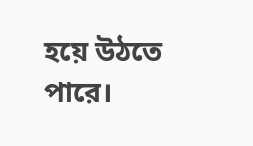হয়ে উঠতে পারে।